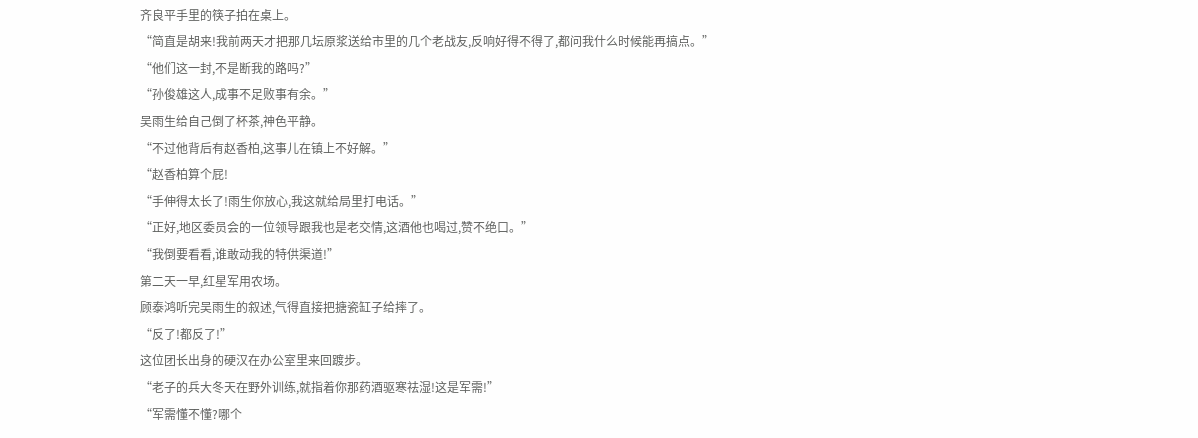齐良平手里的筷子拍在桌上。
“简直是胡来!我前两天才把那几坛原浆送给市里的几个老战友,反响好得不得了,都问我什么时候能再搞点。”
“他们这一封,不是断我的路吗?”
“孙俊雄这人,成事不足败事有余。”
吴雨生给自己倒了杯茶,神色平静。
“不过他背后有赵香柏,这事儿在镇上不好解。”
“赵香柏算个屁!
“手伸得太长了!雨生你放心,我这就给局里打电话。”
“正好,地区委员会的一位领导跟我也是老交情,这酒他也喝过,赞不绝口。”
“我倒要看看,谁敢动我的特供渠道!”
第二天一早,红星军用农场。
顾泰鸿听完吴雨生的叙述,气得直接把搪瓷缸子给摔了。
“反了!都反了!”
这位团长出身的硬汉在办公室里来回踱步。
“老子的兵大冬天在野外训练,就指着你那药酒驱寒祛湿!这是军需!”
“军需懂不懂?哪个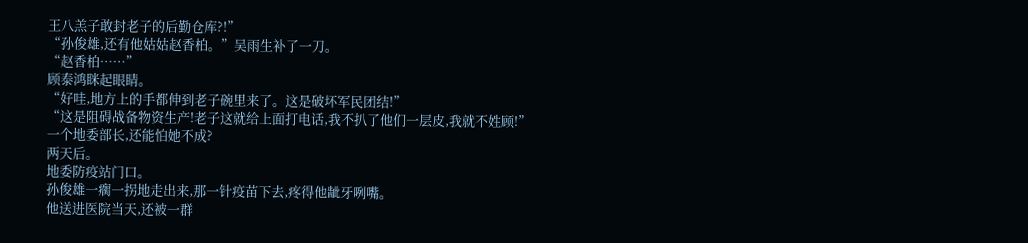王八羔子敢封老子的后勤仓库?!”
“孙俊雄,还有他姑姑赵香柏。”吴雨生补了一刀。
“赵香柏……”
顾泰鸿眯起眼睛。
“好哇,地方上的手都伸到老子碗里来了。这是破坏军民团结!”
“这是阻碍战备物资生产!老子这就给上面打电话,我不扒了他们一层皮,我就不姓顾!”
一个地委部长,还能怕她不成?
两天后。
地委防疫站门口。
孙俊雄一瘸一拐地走出来,那一针疫苗下去,疼得他龇牙咧嘴。
他送进医院当天,还被一群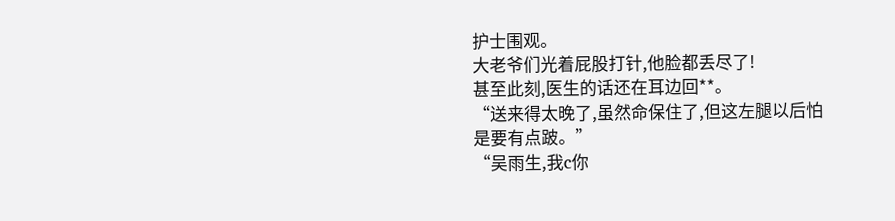护士围观。
大老爷们光着屁股打针,他脸都丢尽了!
甚至此刻,医生的话还在耳边回**。
“送来得太晚了,虽然命保住了,但这左腿以后怕是要有点跛。”
“吴雨生,我c你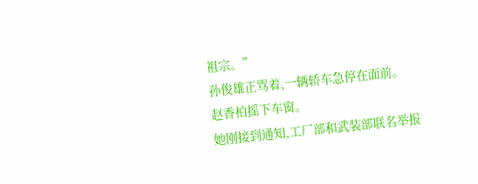祖宗。”
孙俊雄正骂着,一辆轿车急停在面前。
赵香柏摇下车窗。
她刚接到通知,工厂部和武装部联名举报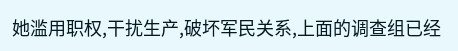她滥用职权,干扰生产,破坏军民关系,上面的调查组已经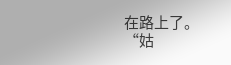在路上了。
“姑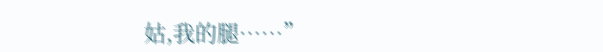姑,我的腿……”